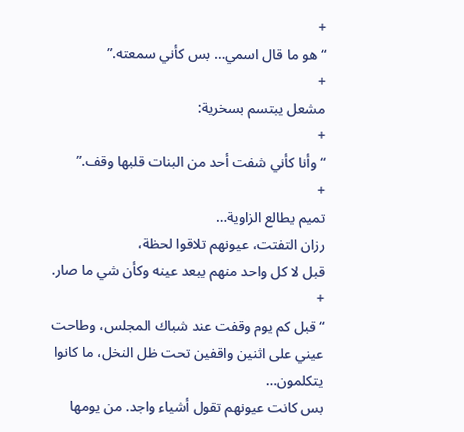+
“هو ما قال اسمي… بس كأني سمعته.”
+
مشعل يبتسم بسخرية:
+
“وأنا كأني شفت أحد من البنات قلبها وقف.”
+
تميم يطالع الزاوية…
رزان التفتت، عيونهم تلاقوا لحظة،
قبل لا كل واحد منهم يبعد عينه وكأن شي ما صار.
+
“قبل كم يوم وقفت عند شباك المجلس، وطاحت عيني على اثنين واقفين تحت ظل النخل، ما كانوا يتكلمون…
بس كانت عيونهم تقول أشياء واجد. من يومها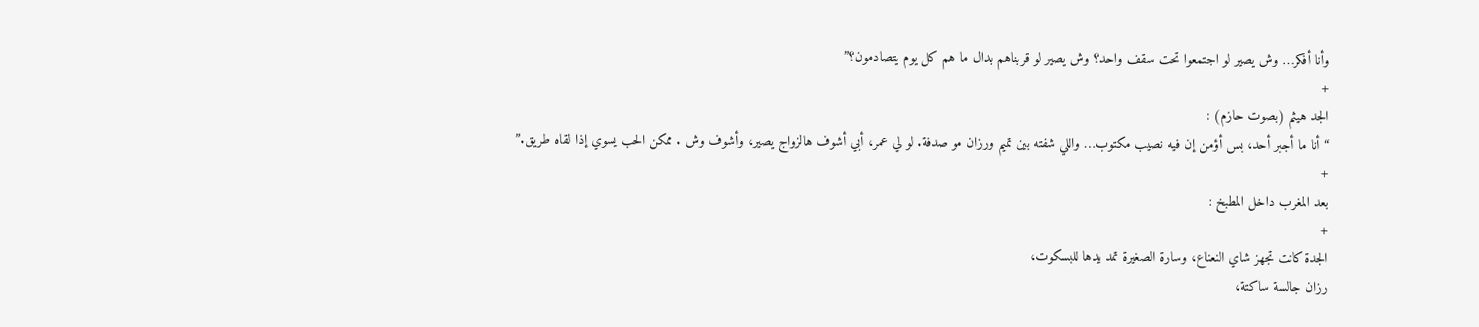وأنا أفكر… وش يصير لو اجتمعوا تحت سقف واحد؟ وش يصير لو قربناهم بدال ما هم كل يوم يتصادمون؟”
+
الجد هيثم (بصوت حازم) :
“أنا ما أجبر أحد، بس أؤمن إن فيه نصيب مكتوب… واللي شفته بين تميم ورزان مو صدفة. لو لي عمر، أبي أشوف هالزواج يصير، وأشوف وش . ممكن الحب يسوي إذا لقاه طريق.”
+
بعد المغرب داخل المطبخ :
+
الجدة كانت تجهز شاي النعناع، وسارة الصغيرة تمد يدها للبسكوت،
رزان جالسة ساكتة،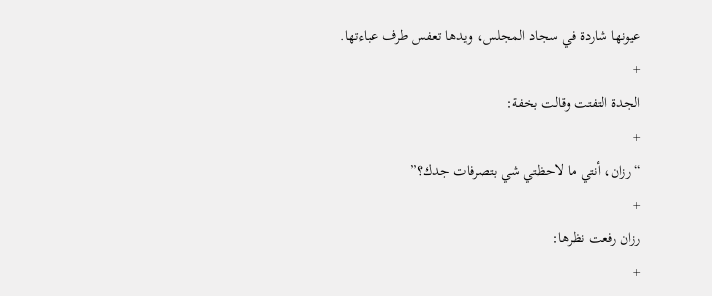عيونها شاردة في سجاد المجلس، ويدها تعفس طرف عباءتها.
+
الجدة التفتت وقالت بخفة:
+
“رزان، أنتي ما لاحظتي شي بتصرفات جدك؟”
+
رزان رفعت نظرها:
+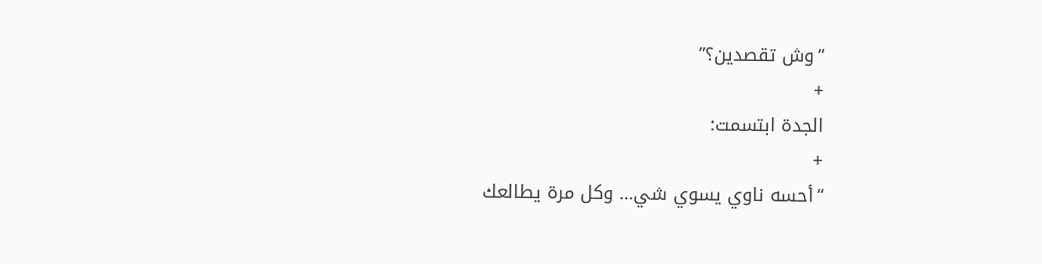“وش تقصدين؟”
+
الجدة ابتسمت:
+
“أحسه ناوي يسوي شي… وكل مرة يطالعك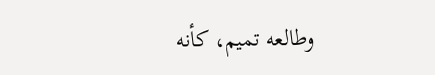وطالعه تميم، كأنه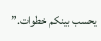يحسب بينكم خطوات.”